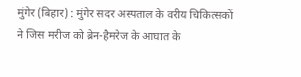मुंगेर (बिहार) : मुंगेर सदर अस्पताल के वरीय चिकित्सकों ने जिस मरीज को ब्रेन-हैमरेज के आघात के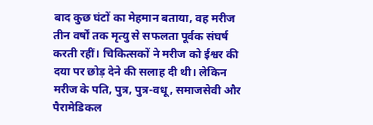बाद कुछ घंटों का मेहमान बताया, वह मरीज तीन वर्षों तक मृत्यु से सफलता पूर्वक संघर्ष करती रहीं। चिकित्सकों ने मरीज को ईश्वर की दया पर छोड़ देने की सलाह दी थी। लेकिन मरीज के पति, पुत्र, पुत्र-वधू, समाजसेवी और पैरामेडिकल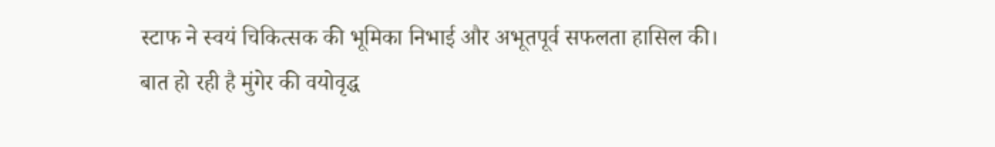स्टाफ ने स्वयं चिकित्सक की भूमिका निभाई और अभूतपूर्व सफलता हासिल की।
बात हो रही है मुंगेर की वयोवृद्ध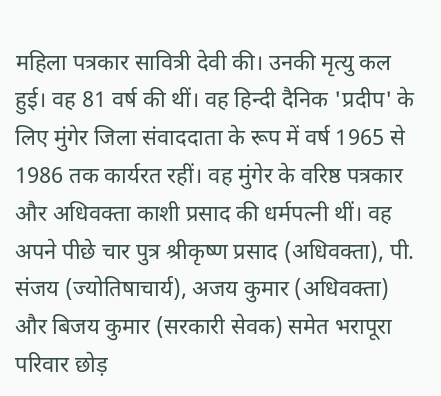महिला पत्रकार सावित्री देवी की। उनकी मृत्यु कल हुई। वह 81 वर्ष की थीं। वह हिन्दी दैनिक 'प्रदीप' के लिए मुंगेर जिला संवाददाता के रूप में वर्ष 1965 से 1986 तक कार्यरत रहीं। वह मुंगेर के वरिष्ठ पत्रकार और अधिवक्ता काशी प्रसाद की धर्मपत्नी थीं। वह अपने पीछे चार पुत्र श्रीकृष्ण प्रसाद (अधिवक्ता), पी. संजय (ज्योतिषाचार्य), अजय कुमार (अधिवक्ता) और बिजय कुमार (सरकारी सेवक) समेत भरापूरा परिवार छोड़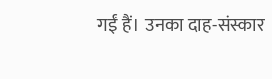गईं हैं। उनका दाह-संस्कार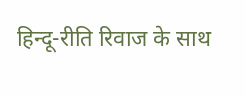हिन्दू-रीति रिवाज के साथ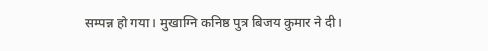सम्पन्न हो गया। मुखाग्नि कनिष्ठ पुत्र बिजय कुमार ने दी।